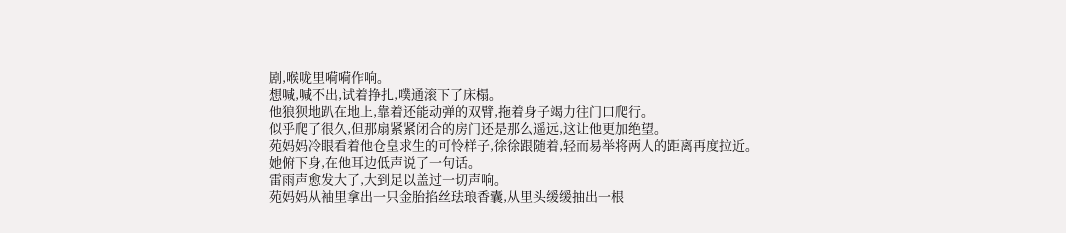剧,喉咙里嗬嗬作响。
想喊,喊不出,试着挣扎,噗通滚下了床榻。
他狼狈地趴在地上,靠着还能动弹的双臂,拖着身子竭力往门口爬行。
似乎爬了很久,但那扇紧紧闭合的房门还是那么遥远,这让他更加绝望。
苑妈妈冷眼看着他仓皇求生的可怜样子,徐徐跟随着,轻而易举将两人的距离再度拉近。
她俯下身,在他耳边低声说了一句话。
雷雨声愈发大了,大到足以盖过一切声响。
苑妈妈从袖里拿出一只金胎掐丝珐琅香囊,从里头缓缓抽出一根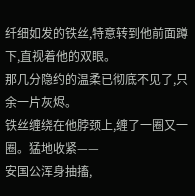纤细如发的铁丝,特意转到他前面蹲下,直视着他的双眼。
那几分隐约的温柔已彻底不见了,只余一片灰烬。
铁丝缠绕在他脖颈上,缠了一圈又一圈。猛地收紧——
安国公浑身抽搐,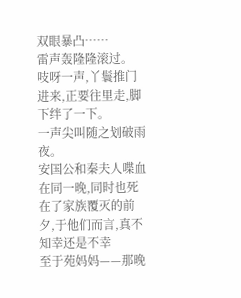双眼暴凸……
雷声轰隆隆滚过。
吱呀一声,丫鬟推门进来,正要往里走,脚下绊了一下。
一声尖叫随之划破雨夜。
安国公和秦夫人喋血在同一晚,同时也死在了家族覆灭的前夕,于他们而言,真不知幸还是不幸
至于苑妈妈——那晚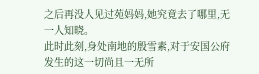之后再没人见过苑妈妈,她究竟去了哪里,无一人知晓。
此时此刻,身处南地的殷雪素,对于安国公府发生的这一切尚且一无所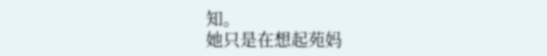知。
她只是在想起苑妈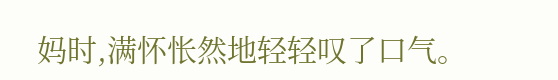妈时,满怀怅然地轻轻叹了口气。